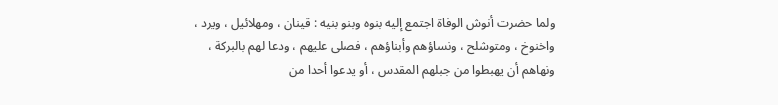ولما حضرت أنوش الوفاة اجتمع إليه بنوه وبنو بنيه : قينان ، ومهلائيل ، ويرد ،
واخنوخ ، ومتوشلح ، ونساؤهم وأبناؤهم ، فصلى عليهم ، ودعا لهم بالبركة ،
ونهاهم أن يهبطوا من جبلهم المقدس ، أو يدعوا أحدا من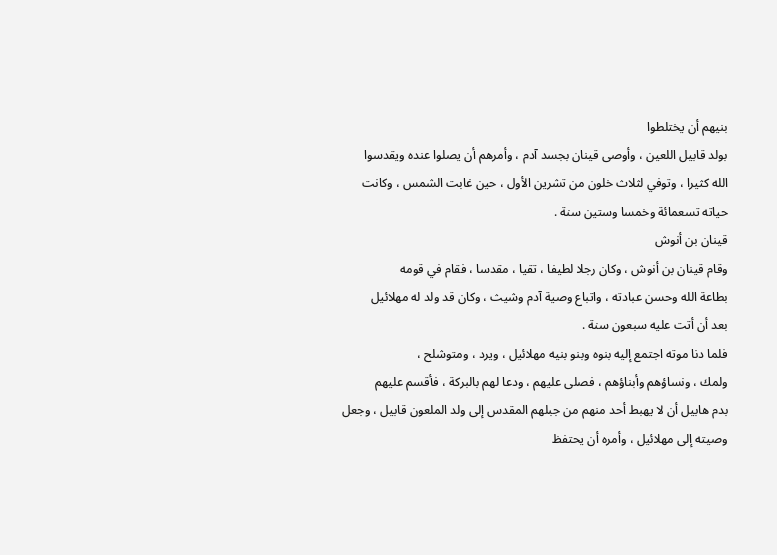بنيهم أن يختلطوا
بولد قابيل اللعين ، وأوصى قينان بجسد آدم ، وأمرهم أن يصلوا عنده ويقدسوا
الله كثيرا ، وتوفي لثلاث خلون من تشرين الأول ، حين غابت الشمس ، وكانت
حياته تسعمائة وخمسا وستين سنة .
قينان بن أنوش
وقام قينان بن أنوش ، وكان رجلا لطيفا ، تقيا ، مقدسا ، فقام في قومه
بطاعة الله وحسن عبادته ، واتباع وصية آدم وشيث ، وكان قد ولد له مهلائيل
بعد أن أتت عليه سبعون سنة .
فلما دنا موته اجتمع إليه بنوه وبنو بنيه مهلائيل ، ويرد ، ومتوشلح ،
ولمك ، ونساؤهم وأبناؤهم ، فصلى عليهم ، ودعا لهم بالبركة ، فأقسم عليهم
بدم هابيل أن لا يهبط أحد منهم من جبلهم المقدس إلى ولد الملعون قابيل ، وجعل
وصيته إلى مهلائيل ، وأمره أن يحتفظ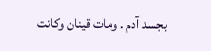بجسد آدم . ومات قينان وكانت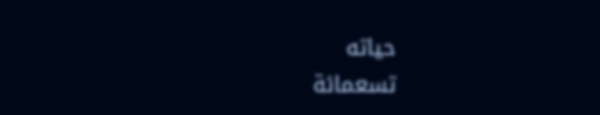حياته
تسعمائة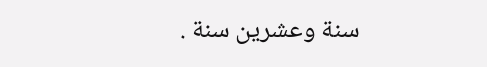سنة وعشرين سنة .